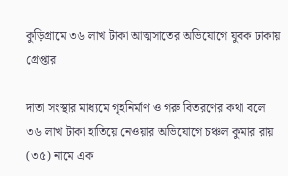কুড়িগ্রামে ৩৬ লাখ টাকা আত্মসাতের অভিযোগে যুবক ঢাকায় গ্রেপ্তার

দাতা সংস্থার মাধ্যমে গৃহনির্মাণ ও গরু বিতরণের কথা বলে ৩৬ লাখ টাকা হাতিয়ে নেওয়ার অভিযোগে চঞ্চল কুমার রায় (৩৫) নামে এক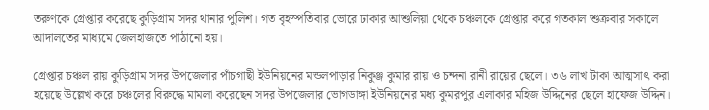তরুণকে গ্রেপ্তার করেছে কুড়িগ্রাম সদর থানার পুলিশ। গত বৃহস্পতিবার ভোরে ঢাকার আশুলিয়া থেকে চঞ্চলকে গ্রেপ্তার করে গতকাল শুক্রবার সকালে আদালতের মাধ্যমে জেলহাজতে পাঠানো হয়।

গ্রেপ্তার চঞ্চল রায় কুড়িগ্রাম সদর উপজেলার পাঁচগাছী ইউনিয়নের মন্ডলপাড়ার নিকুঞ্জ কুমার রায় ও চন্দনা রানী রায়ের ছেলে। ৩৬ লাখ টাকা আত্মসাৎ করা হয়েছে উল্লেখ করে চঞ্চলের বিরুদ্ধে মামলা করেছেন সদর উপজেলার ভোগডাঙ্গা ইউনিয়নের মধ্য কুমরপুর এলাকার মহিজ উদ্দিনের ছেলে হাফেজ উদ্দিন।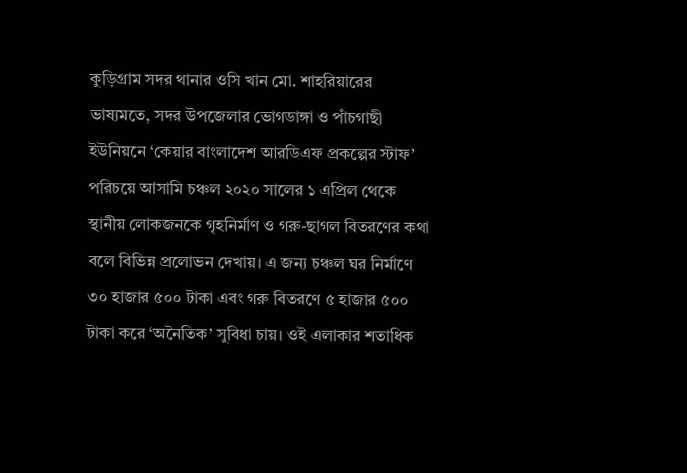কুড়িগ্রাম সদর থানার ওসি খান মো. শাহরিয়ারের ভাষ্যমতে, সদর উপজেলার ভোগডাঙ্গা ও পাঁচগাছী ইউনিয়নে ‘কেয়ার বাংলাদেশ আরডিএফ প্রকল্পের স্টাফ’ পরিচয়ে আসামি চঞ্চল ২০২০ সালের ১ এপ্রিল থেকে স্থানীয় লোকজনকে গৃহনির্মাণ ও গরু-ছাগল বিতরণের কথা বলে বিভিন্ন প্রলোভন দেখায়। এ জন্য চঞ্চল ঘর নির্মাণে ৩০ হাজার ৫০০ টাকা এবং গরু বিতরণে ৫ হাজার ৫০০ টাকা করে ‘অনৈতিক’ সুবিধা চায়। ওই এলাকার শতাধিক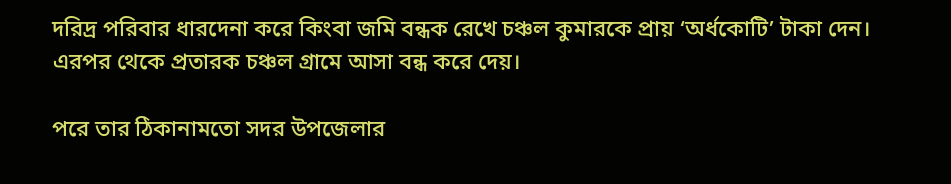দরিদ্র পরিবার ধারদেনা করে কিংবা জমি বন্ধক রেখে চঞ্চল কুমারকে প্রায় ‘অর্ধকোটি’ টাকা দেন। এরপর থেকে প্রতারক চঞ্চল গ্রামে আসা বন্ধ করে দেয়।

পরে তার ঠিকানামতো সদর উপজেলার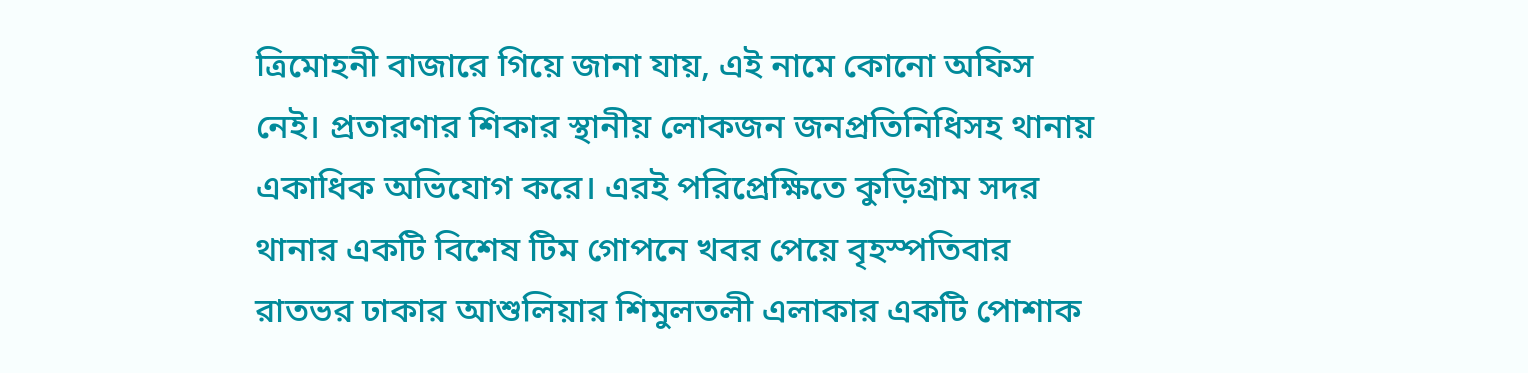ত্রিমোহনী বাজারে গিয়ে জানা যায়, এই নামে কোনো অফিস নেই। প্রতারণার শিকার স্থানীয় লোকজন জনপ্রতিনিধিসহ থানায় একাধিক অভিযোগ করে। এরই পরিপ্রেক্ষিতে কুড়িগ্রাম সদর থানার একটি বিশেষ টিম গোপনে খবর পেয়ে বৃহস্পতিবার রাতভর ঢাকার আশুলিয়ার শিমুলতলী এলাকার একটি পোশাক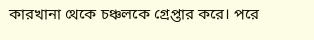কারখানা থেকে চঞ্চলকে গ্রেপ্তার করে। পরে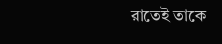রাতেই তাকে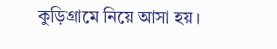কুড়িগ্রামে নিয়ে আসা হয়।